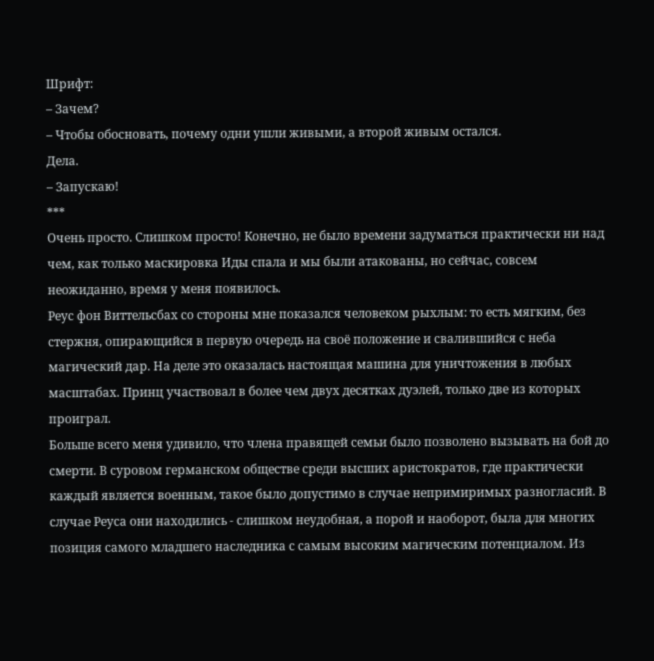Шрифт:
– Зачем?
– Чтобы обосновать, почему одни ушли живыми, а второй живым остался.
Дела.
– Запускаю!
***
Очень просто. Слишком просто! Конечно, не было времени задуматься практически ни над чем, как только маскировка Иды спала и мы были атакованы, но сейчас, совсем неожиданно, время у меня появилось.
Реус фон Виттельсбах со стороны мне показался человеком рыхлым: то есть мягким, без стержня, опирающийся в первую очередь на своё положение и свалившийся с неба магический дар. На деле это оказалась настоящая машина для уничтожения в любых масштабах. Принц участвовал в более чем двух десятках дуэлей, только две из которых проиграл.
Больше всего меня удивило, что члена правящей семьи было позволено вызывать на бой до смерти. В суровом германском обществе среди высших аристократов, где практически каждый является военным, такое было допустимо в случае непримиримых разногласий. В случае Реуса они находились - слишком неудобная, а порой и наоборот, была для многих позиция самого младшего наследника с самым высоким магическим потенциалом. Из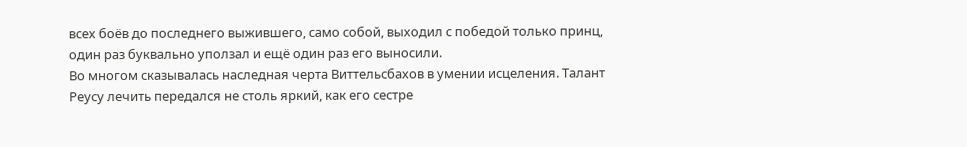всех боёв до последнего выжившего, само собой, выходил с победой только принц, один раз буквально уползал и ещё один раз его выносили.
Во многом сказывалась наследная черта Виттельсбахов в умении исцеления. Талант Реусу лечить передался не столь яркий, как его сестре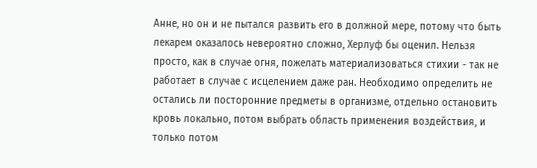Анне, но он и не пытался развить его в должной мере, потому что быть лекарем оказалось невероятно сложно, Херлуф бы оценил. Нельзя просто, как в случае огня, пожелать материализоваться стихии - так не работает в случае с исцелением даже ран. Необходимо определить не остались ли посторонние предметы в организме, отдельно остановить кровь локально, потом выбрать область применения воздействия, и только потом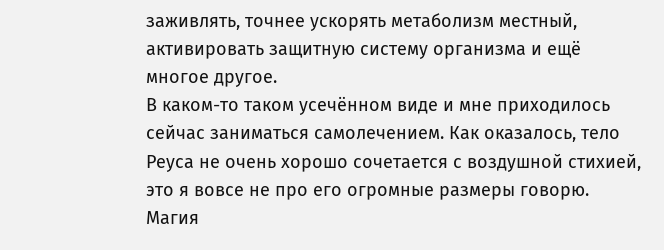заживлять, точнее ускорять метаболизм местный, активировать защитную систему организма и ещё многое другое.
В каком-то таком усечённом виде и мне приходилось сейчас заниматься самолечением. Как оказалось, тело Реуса не очень хорошо сочетается с воздушной стихией, это я вовсе не про его огромные размеры говорю. Магия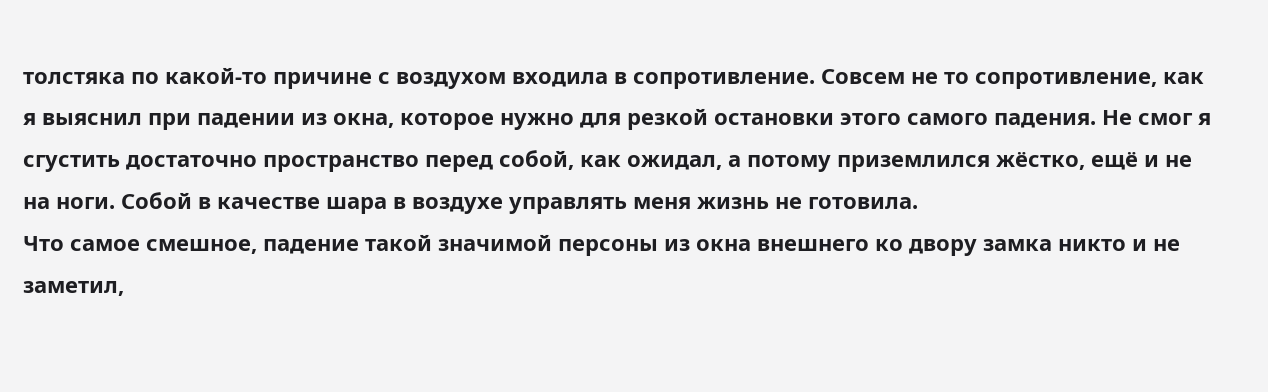толстяка по какой-то причине с воздухом входила в сопротивление. Совсем не то сопротивление, как я выяснил при падении из окна, которое нужно для резкой остановки этого самого падения. Не смог я сгустить достаточно пространство перед собой, как ожидал, а потому приземлился жёстко, ещё и не на ноги. Собой в качестве шара в воздухе управлять меня жизнь не готовила.
Что самое смешное, падение такой значимой персоны из окна внешнего ко двору замка никто и не заметил,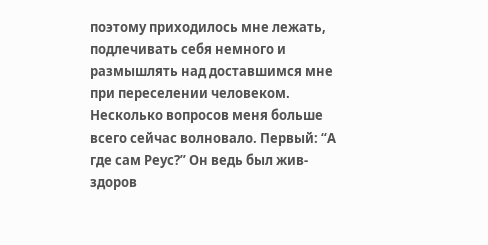поэтому приходилось мне лежать, подлечивать себя немного и размышлять над доставшимся мне при переселении человеком.
Несколько вопросов меня больше всего сейчас волновало. Первый: “А где сам Реус?” Он ведь был жив-здоров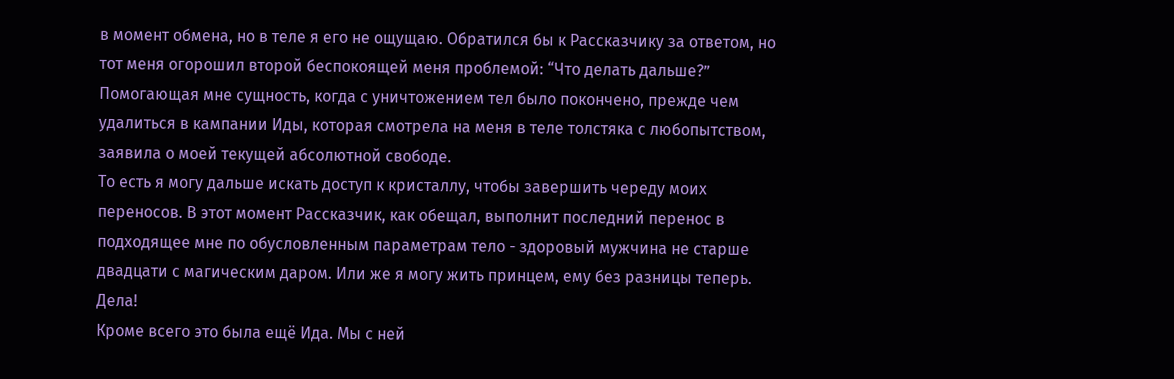в момент обмена, но в теле я его не ощущаю. Обратился бы к Рассказчику за ответом, но тот меня огорошил второй беспокоящей меня проблемой: “Что делать дальше?” Помогающая мне сущность, когда с уничтожением тел было покончено, прежде чем удалиться в кампании Иды, которая смотрела на меня в теле толстяка с любопытством, заявила о моей текущей абсолютной свободе.
То есть я могу дальше искать доступ к кристаллу, чтобы завершить череду моих переносов. В этот момент Рассказчик, как обещал, выполнит последний перенос в подходящее мне по обусловленным параметрам тело - здоровый мужчина не старше двадцати с магическим даром. Или же я могу жить принцем, ему без разницы теперь. Дела!
Кроме всего это была ещё Ида. Мы с ней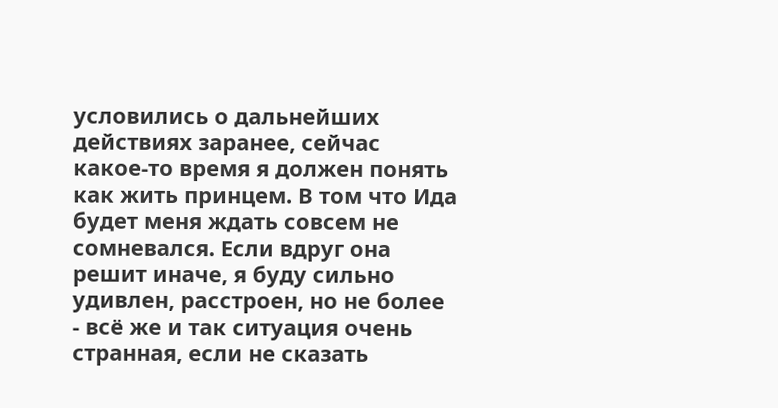условились о дальнейших действиях заранее, сейчас какое-то время я должен понять как жить принцем. В том что Ида будет меня ждать совсем не сомневался. Если вдруг она решит иначе, я буду сильно удивлен, расстроен, но не более - всё же и так ситуация очень странная, если не сказать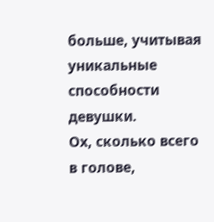больше, учитывая уникальные способности девушки.
Ох, сколько всего в голове,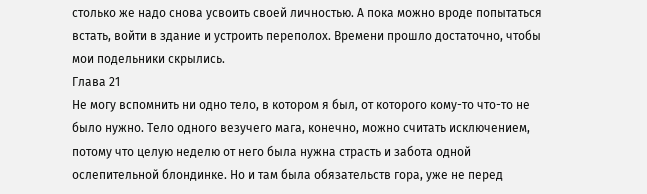столько же надо снова усвоить своей личностью. А пока можно вроде попытаться встать, войти в здание и устроить переполох. Времени прошло достаточно, чтобы мои подельники скрылись.
Глава 21
Не могу вспомнить ни одно тело, в котором я был, от которого кому-то что-то не было нужно. Тело одного везучего мага, конечно, можно считать исключением, потому что целую неделю от него была нужна страсть и забота одной ослепительной блондинке. Но и там была обязательств гора, уже не перед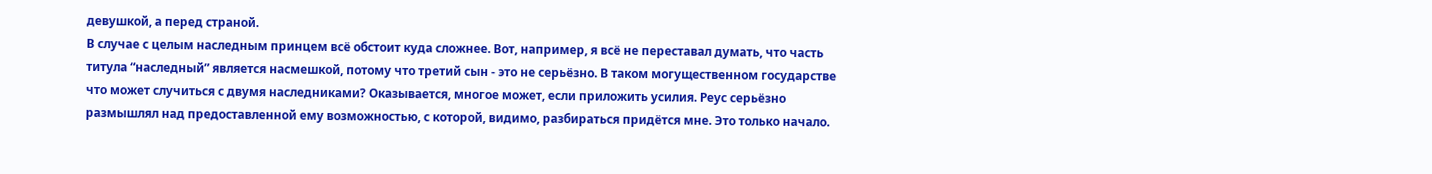девушкой, а перед страной.
В случае с целым наследным принцем всё обстоит куда сложнее. Вот, например, я всё не переставал думать, что часть титула “наследный” является насмешкой, потому что третий сын - это не серьёзно. В таком могущественном государстве что может случиться с двумя наследниками? Оказывается, многое может, если приложить усилия. Реус серьёзно размышлял над предоставленной ему возможностью, с которой, видимо, разбираться придётся мне. Это только начало.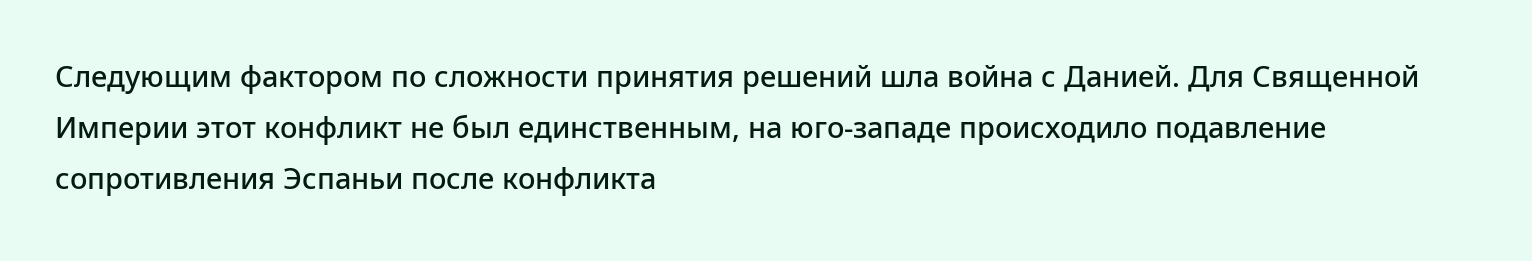Следующим фактором по сложности принятия решений шла война с Данией. Для Священной Империи этот конфликт не был единственным, на юго-западе происходило подавление сопротивления Эспаньи после конфликта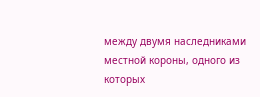между двумя наследниками местной короны, одного из которых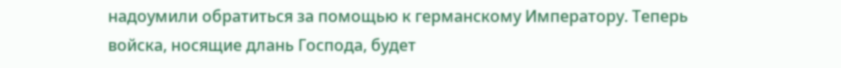надоумили обратиться за помощью к германскому Императору. Теперь войска, носящие длань Господа, будет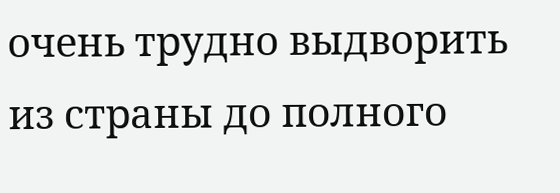очень трудно выдворить из страны до полного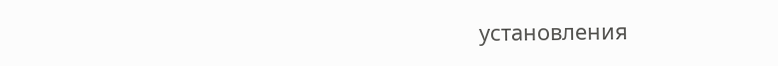установления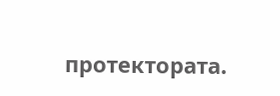протектората.